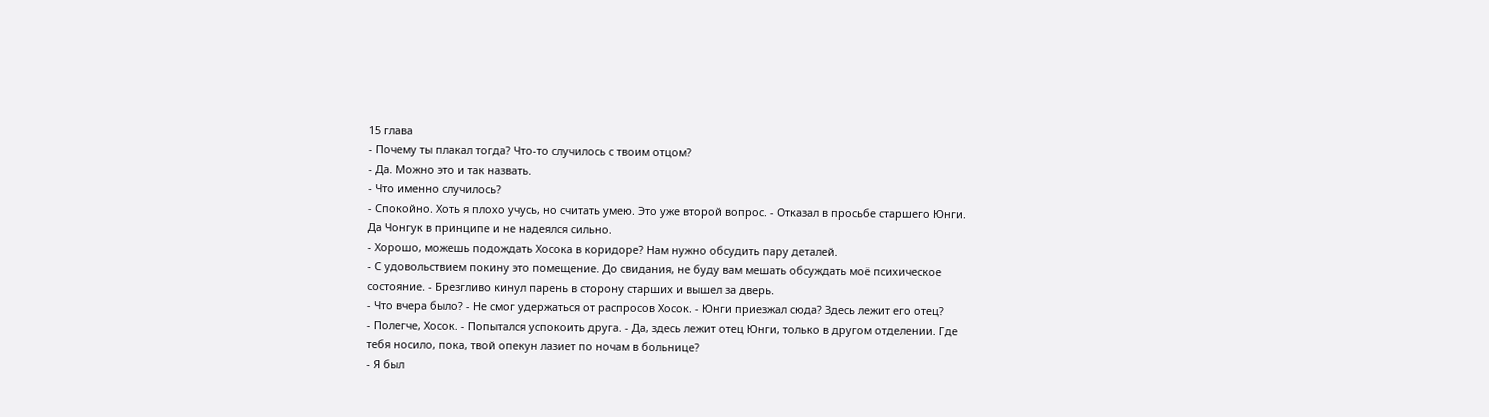15 глава
- Почему ты плакал тогда? Что-то случилось с твоим отцом?
- Да. Можно это и так назвать.
- Что именно случилось?
- Спокойно. Хоть я плохо учусь, но считать умею. Это уже второй вопрос. - Отказал в просьбе старшего Юнги. Да Чонгук в принципе и не надеялся сильно.
- Хорошо, можешь подождать Хосока в коридоре? Нам нужно обсудить пару деталей.
- С удовольствием покину это помещение. До свидания, не буду вам мешать обсуждать моё психическое состояние. - Брезгливо кинул парень в сторону старших и вышел за дверь.
- Что вчера было? - Не смог удержаться от распросов Хосок. - Юнги приезжал сюда? Здесь лежит его отец?
- Полегче, Хосок. - Попытался успокоить друга. - Да, здесь лежит отец Юнги, только в другом отделении. Где тебя носило, пока, твой опекун лазиет по ночам в больнице?
- Я был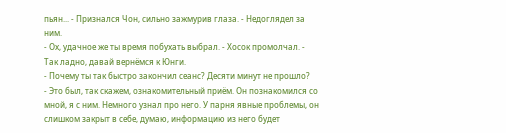пьян... - Признался Чон, сильно зажмурив глаза. - Недоглядел за ним.
- Ох, удачное же ты время побухать выбрал. - Хосок промолчал. - Так ладно, давай вернёмся к Юнги.
- Почему ты так быстро закончил сеанс? Десяти минут не прошло?
- Это был, так скажем, ознакомительный приём. Он познакомился со мной, я с ним. Немного узнал про него. У парня явные проблемы, он слишком закрыт в себе, думаю, информацию из него будет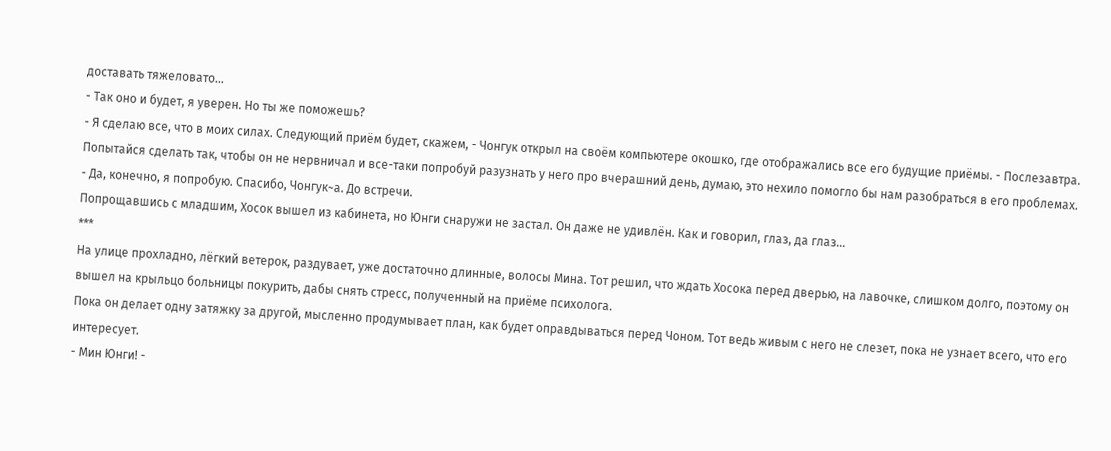доставать тяжеловато...
- Так оно и будет, я уверен. Но ты же поможешь?
- Я сделаю все, что в моих силах. Следующий приём будет, скажем, - Чонгук открыл на своём компьютере окошко, где отображались все его будущие приёмы. - Послезавтра. Попытайся сделать так, чтобы он не нервничал и все-таки попробуй разузнать у него про вчерашний день, думаю, это нехило помогло бы нам разобраться в его проблемах.
- Да, конечно, я попробую. Спасибо, Чонгук~а. До встречи.
Попрощавшись с младшим, Хосок вышел из кабинета, но Юнги снаружи не застал. Он даже не удивлён. Как и говорил, глаз, да глаз...
***
На улице прохладно, лёгкий ветерок, раздувает, уже достаточно длинные, волосы Мина. Тот решил, что ждать Хосока перед дверью, на лавочке, слишком долго, поэтому он вышел на крыльцо больницы покурить, дабы снять стресс, полученный на приёме психолога.
Пока он делает одну затяжку за другой, мысленно продумывает план, как будет оправдываться перед Чоном. Тот ведь живым с него не слезет, пока не узнает всего, что его интересует.
- Мин Юнги! -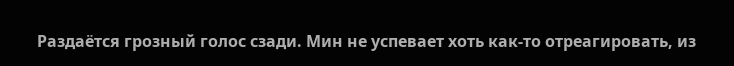Раздаётся грозный голос сзади. Мин не успевает хоть как-то отреагировать, из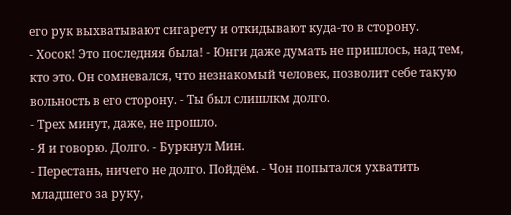его рук выхватывают сигарету и откидывают куда-то в сторону.
- Хосок! Это последняя была! - Юнги даже думать не пришлось, над тем, кто это. Он сомневался, что незнакомый человек, позволит себе такую вольность в его сторону. - Ты был слишлкм долго.
- Трех минут, даже, не прошло.
- Я и говорю. Долго. - Буркнул Мин.
- Перестань, ничего не долго. Пойдём. - Чон попытался ухватить младшего за руку,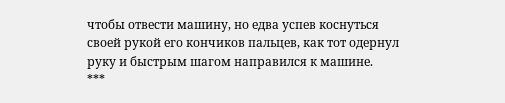чтобы отвести машину, но едва успев коснуться своей рукой его кончиков пальцев, как тот одернул руку и быстрым шагом направился к машине.
***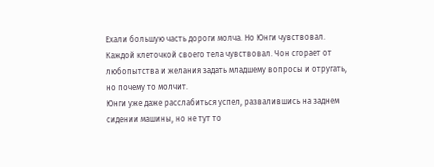Ехали большую часть дороги молча. Но Юнги чувствовал. Каждой клеточкой своего тела чувствовал. Чон сгорает от любопытства и желания задать младшему вопросы и отругать, но почему то молчит.
Юнги уже даже расслабиться успел, развалившись на заднем сидении машины, но не тут то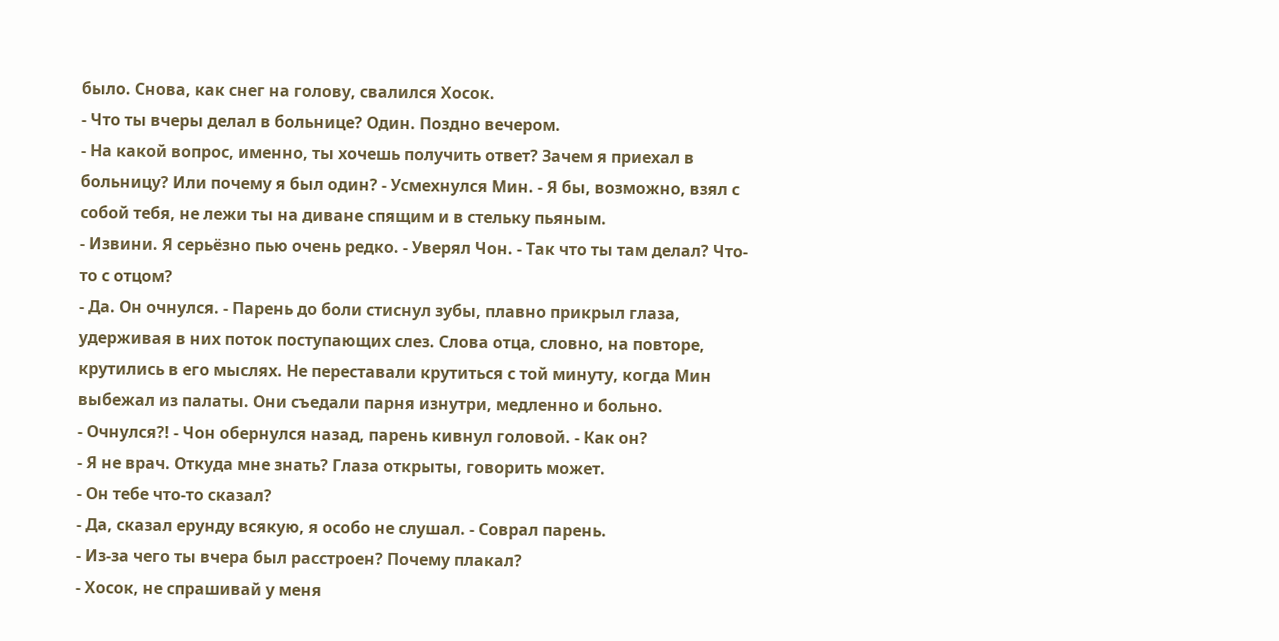было. Снова, как снег на голову, свалился Хосок.
- Что ты вчеры делал в больнице? Один. Поздно вечером.
- На какой вопрос, именно, ты хочешь получить ответ? Зачем я приехал в больницу? Или почему я был один? - Усмехнулся Мин. - Я бы, возможно, взял с собой тебя, не лежи ты на диване спящим и в стельку пьяным.
- Извини. Я серьёзно пью очень редко. - Уверял Чон. - Так что ты там делал? Что-то с отцом?
- Да. Он очнулся. - Парень до боли стиснул зубы, плавно прикрыл глаза, удерживая в них поток поступающих слез. Слова отца, словно, на повторе, крутились в его мыслях. Не переставали крутиться с той минуту, когда Мин выбежал из палаты. Они съедали парня изнутри, медленно и больно.
- Очнулся?! - Чон обернулся назад, парень кивнул головой. - Как он?
- Я не врач. Откуда мне знать? Глаза открыты, говорить может.
- Он тебе что-то сказал?
- Да, сказал ерунду всякую, я особо не слушал. - Соврал парень.
- Из-за чего ты вчера был расстроен? Почему плакал?
- Хосок, не спрашивай у меня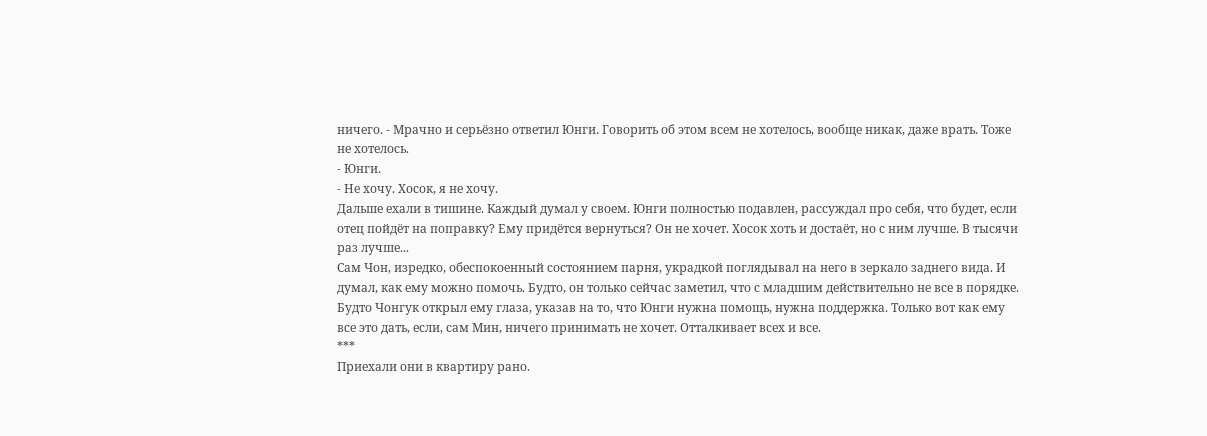ничего. - Мрачно и серьёзно ответил Юнги. Говорить об этом всем не хотелось, вообще никак, даже врать. Тоже не хотелось.
- Юнги.
- Не хочу. Хосок, я не хочу.
Дальше ехали в тишине. Каждый думал у своем. Юнги полностью подавлен, рассуждал про себя, что будет, если отец пойдёт на поправку? Ему придётся вернуться? Он не хочет. Хосок хоть и достаёт, но с ним лучше. В тысячи раз лучше...
Сам Чон, изредко, обеспокоенный состоянием парня, украдкой поглядывал на него в зеркало заднего вида. И думал, как ему можно помочь. Будто, он только сейчас заметил, что с младшим действительно не все в порядке. Будто Чонгук открыл ему глаза, указав на то, что Юнги нужна помощь, нужна поддержка. Только вот как ему все это дать, если, сам Мин, ничего принимать не хочет. Отталкивает всех и все.
***
Приехали они в квартиру рано.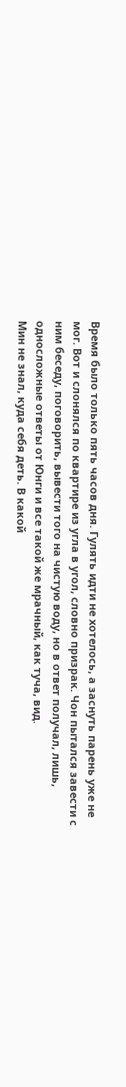Время было только пять часов дня. Гулять идти не хотелось, а заснуть парень уже не мог. Вот и слонялся по квартире из угла в угол, словно призрак. Чон пытался завести с ним беседу, поговорить, вывести того на чистую воду, но в ответ получал, лишь, односложные ответы от Юнги и все такой же мрачный, как туча, вид.
Мин не знал, куда себя деть. В какой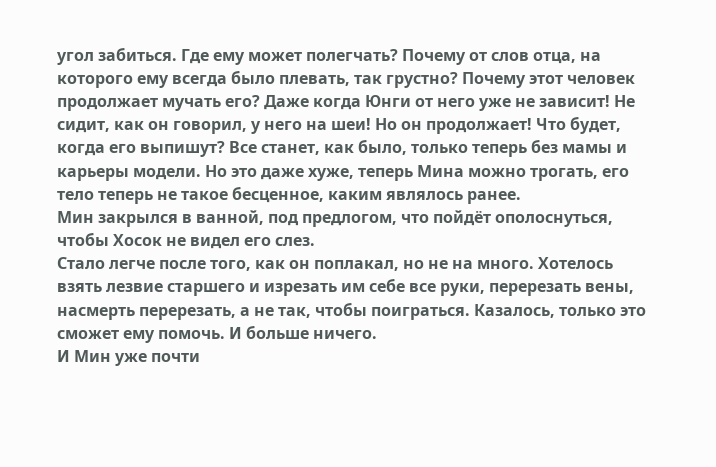угол забиться. Где ему может полегчать? Почему от слов отца, на которого ему всегда было плевать, так грустно? Почему этот человек продолжает мучать его? Даже когда Юнги от него уже не зависит! Не сидит, как он говорил, у него на шеи! Но он продолжает! Что будет, когда его выпишут? Все станет, как было, только теперь без мамы и карьеры модели. Но это даже хуже, теперь Мина можно трогать, его тело теперь не такое бесценное, каким являлось ранее.
Мин закрылся в ванной, под предлогом, что пойдёт ополоснуться, чтобы Хосок не видел его слез.
Стало легче после того, как он поплакал, но не на много. Хотелось взять лезвие старшего и изрезать им себе все руки, перерезать вены, насмерть перерезать, а не так, чтобы поиграться. Казалось, только это сможет ему помочь. И больше ничего.
И Мин уже почти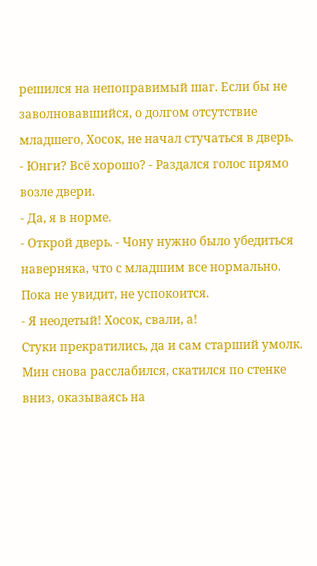решился на непоправимый шаг. Если бы не заволновавшийся, о долгом отсутствие младшего, Хосок, не начал стучаться в дверь.
- Юнги? Всё хорошо? - Раздался голос прямо возле двери.
- Да, я в норме.
- Открой дверь. - Чону нужно было убедиться наверняка, что с младшим все нормально. Пока не увидит, не успокоится.
- Я неодетый! Хосок, свали, а!
Стуки прекратились, да и сам старший умолк. Мин снова расслабился, скатился по стенке вниз, оказываясь на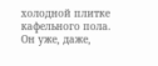холодной плитке кафельного пола. Он уже, даже,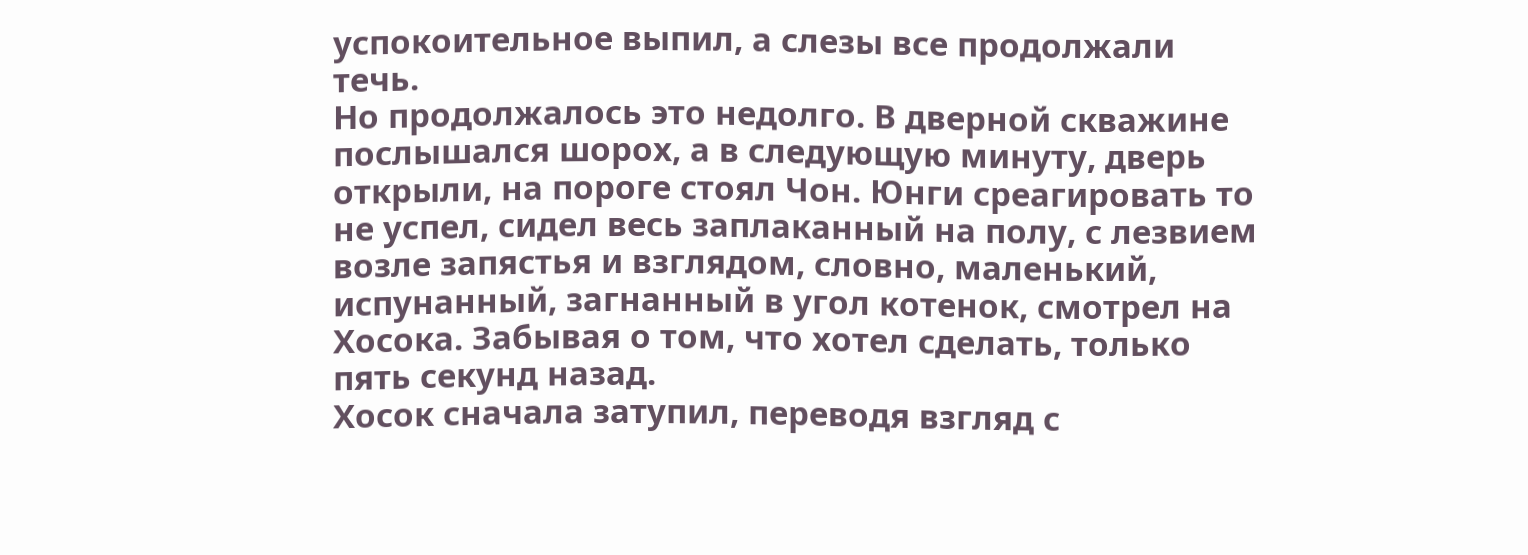успокоительное выпил, а слезы все продолжали течь.
Но продолжалось это недолго. В дверной скважине послышался шорох, а в следующую минуту, дверь открыли, на пороге стоял Чон. Юнги среагировать то не успел, сидел весь заплаканный на полу, с лезвием возле запястья и взглядом, словно, маленький, испунанный, загнанный в угол котенок, смотрел на Хосока. Забывая о том, что хотел сделать, только пять секунд назад.
Хосок сначала затупил, переводя взгляд с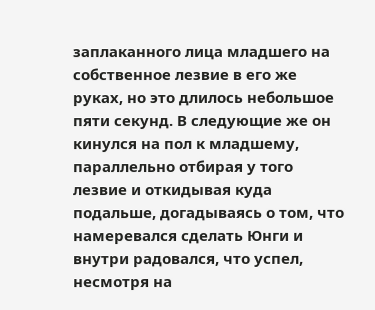заплаканного лица младшего на собственное лезвие в его же руках, но это длилось небольшое пяти секунд. В следующие же он кинулся на пол к младшему, параллельно отбирая у того лезвие и откидывая куда подальше, догадываясь о том, что намеревался сделать Юнги и внутри радовался, что успел, несмотря на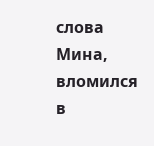слова Мина, вломился в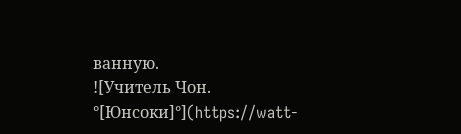ванную.
![Учитель Чон. °[Юнсоки]°](https://watt-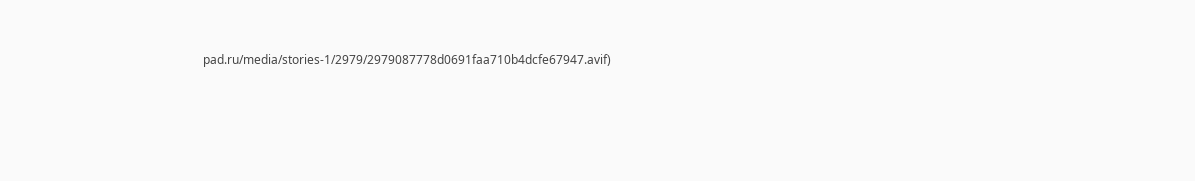pad.ru/media/stories-1/2979/2979087778d0691faa710b4dcfe67947.avif)